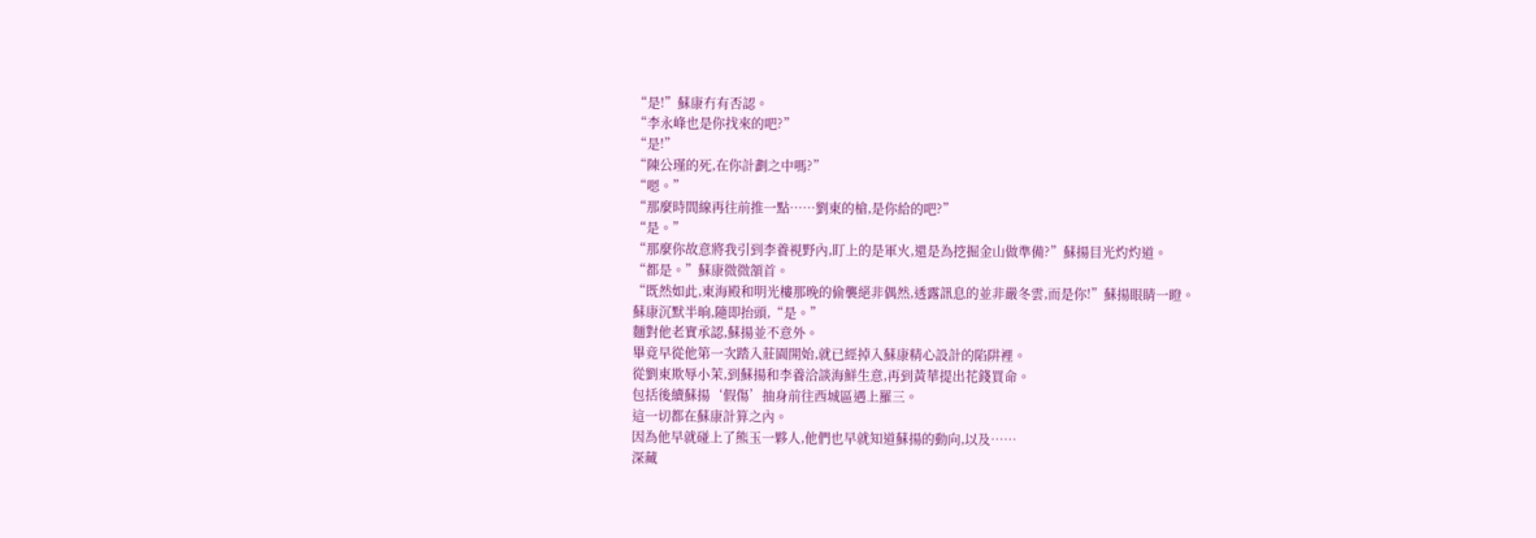“是!”蘇康冇有否認。
“李永峰也是你找來的吧?”
“是!”
“陳公瑾的死,在你計劃之中嗎?”
“嗯。”
“那麼時間線再往前推一點……劉東的槍,是你給的吧?”
“是。”
“那麼你故意將我引到李養視野內,盯上的是軍火,還是為挖掘金山做準備?”蘇揚目光灼灼道。
“都是。”蘇康微微頷首。
“既然如此,東海殿和明光樓那晚的偷襲絕非偶然,透露訊息的並非嚴冬雲,而是你!”蘇揚眼睛一瞪。
蘇康沉默半晌,隨即抬頭,“是。”
麵對他老實承認,蘇揚並不意外。
畢竟早從他第一次踏入莊園開始,就已經掉入蘇康精心設計的陷阱裡。
從劉東欺辱小茉,到蘇揚和李養洽談海鮮生意,再到黃華提出花錢買命。
包括後續蘇揚‘假傷’抽身前往西城區遇上羅三。
這一切都在蘇康計算之內。
因為他早就碰上了熊玉一夥人,他們也早就知道蘇揚的動向,以及……
深藏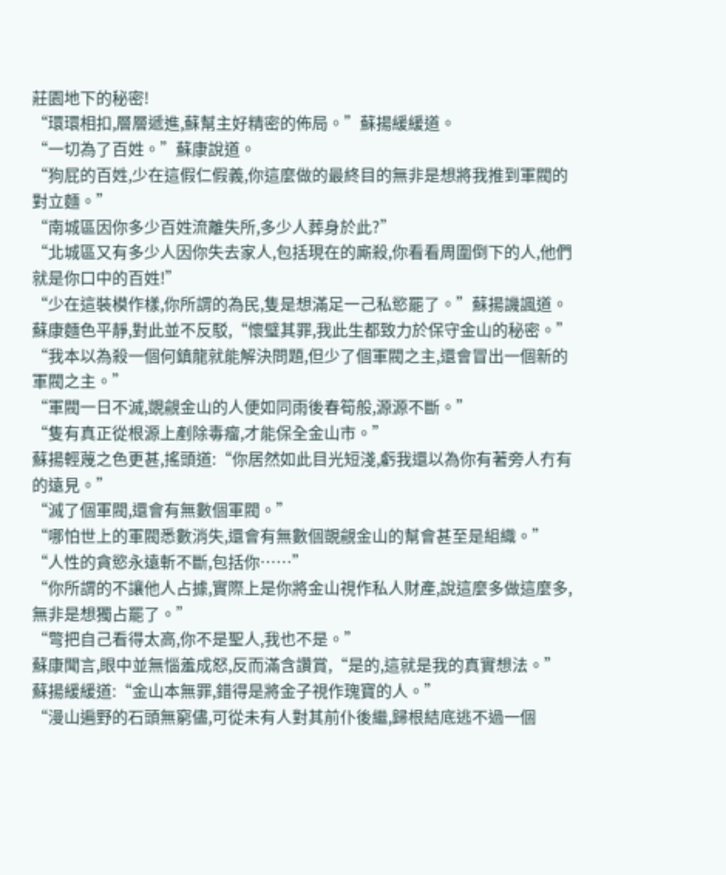莊園地下的秘密!
“環環相扣,層層遞進,蘇幫主好精密的佈局。”蘇揚緩緩道。
“一切為了百姓。”蘇康說道。
“狗屁的百姓,少在這假仁假義,你這麼做的最終目的無非是想將我推到軍閥的對立麵。”
“南城區因你多少百姓流離失所,多少人葬身於此?”
“北城區又有多少人因你失去家人,包括現在的廝殺,你看看周圍倒下的人,他們就是你口中的百姓!”
“少在這裝模作樣,你所謂的為民,隻是想滿足一己私慾罷了。”蘇揚譏諷道。
蘇康麵色平靜,對此並不反駁,“懷璧其罪,我此生都致力於保守金山的秘密。”
“我本以為殺一個何鎮龍就能解決問題,但少了個軍閥之主,還會冒出一個新的軍閥之主。”
“軍閥一日不滅,覬覦金山的人便如同雨後春筍般,源源不斷。”
“隻有真正從根源上剷除毒瘤,才能保全金山市。”
蘇揚輕蔑之色更甚,搖頭道:“你居然如此目光短淺,虧我還以為你有著旁人冇有的遠見。”
“滅了個軍閥,還會有無數個軍閥。”
“哪怕世上的軍閥悉數消失,還會有無數個覬覦金山的幫會甚至是組織。”
“人性的貪慾永遠斬不斷,包括你……”
“你所謂的不讓他人占據,實際上是你將金山視作私人財產,說這麼多做這麼多,無非是想獨占罷了。”
“彆把自己看得太高,你不是聖人,我也不是。”
蘇康聞言,眼中並無惱羞成怒,反而滿含讚賞,“是的,這就是我的真實想法。”
蘇揚緩緩道:“金山本無罪,錯得是將金子視作瑰寶的人。”
“漫山遍野的石頭無窮儘,可從未有人對其前仆後繼,歸根結底逃不過一個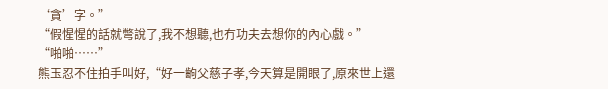‘貪’字。”
“假惺惺的話就彆說了,我不想聽,也冇功夫去想你的內心戲。”
“啪啪……”
熊玉忍不住拍手叫好,“好一齣父慈子孝,今天算是開眼了,原來世上還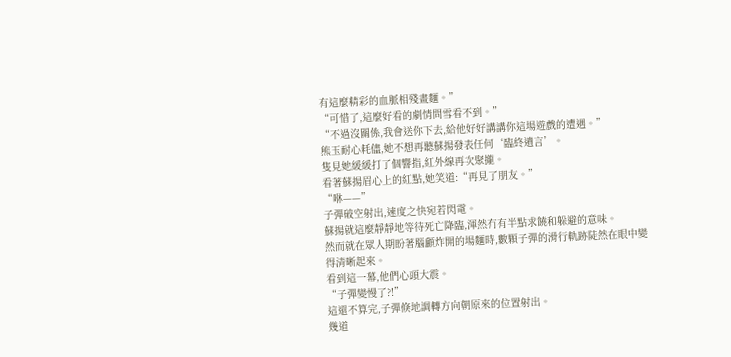有這麼精彩的血脈相殘畫麵。”
“可惜了,這麼好看的劇情問雪看不到。”
“不過沒關係,我會送你下去,給他好好講講你這場遊戲的遭遇。”
熊玉耐心耗儘,她不想再聽蘇揚發表任何‘臨終遺言’。
隻見她緩緩打了個響指,紅外線再次聚攏。
看著蘇揚眉心上的紅點,她笑道:“再見了朋友。”
“咻——”
子彈破空射出,速度之快宛若閃電。
蘇揚就這麼靜靜地等待死亡降臨,渾然冇有半點求饒和躲避的意味。
然而就在眾人期盼著腦顱炸開的場麵時,數顆子彈的滑行軌跡陡然在眼中變得清晰起來。
看到這一幕,他們心頭大震。
“子彈變慢了?!”
這還不算完,子彈倏地調轉方向朝原來的位置射出。
幾道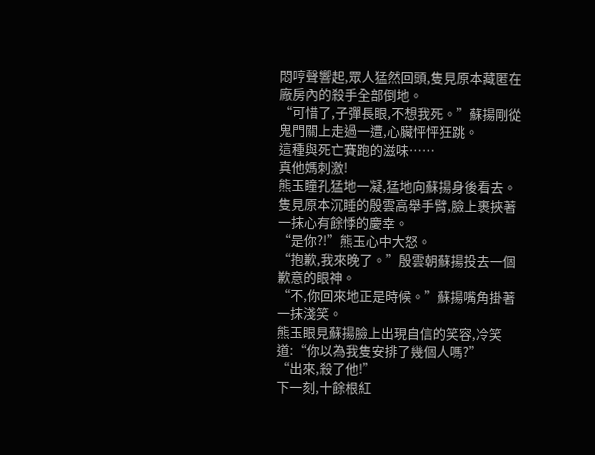悶哼聲響起,眾人猛然回頭,隻見原本藏匿在廠房內的殺手全部倒地。
“可惜了,子彈長眼,不想我死。”蘇揚剛從鬼門關上走過一遭,心臟怦怦狂跳。
這種與死亡賽跑的滋味……
真他媽刺激!
熊玉瞳孔猛地一凝,猛地向蘇揚身後看去。
隻見原本沉睡的殷雲高舉手臂,臉上裹挾著一抹心有餘悸的慶幸。
“是你?!”熊玉心中大怒。
“抱歉,我來晚了。”殷雲朝蘇揚投去一個歉意的眼神。
“不,你回來地正是時候。”蘇揚嘴角掛著一抹淺笑。
熊玉眼見蘇揚臉上出現自信的笑容,冷笑道:“你以為我隻安排了幾個人嗎?”
“出來,殺了他!”
下一刻,十餘根紅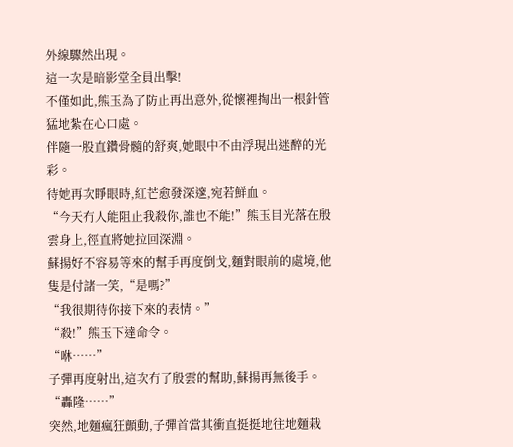外線驟然出現。
這一次是暗影堂全員出擊!
不僅如此,熊玉為了防止再出意外,從懷裡掏出一根針管猛地紮在心口處。
伴隨一股直鑽骨髓的舒爽,她眼中不由浮現出迷醉的光彩。
待她再次睜眼時,紅芒愈發深邃,宛若鮮血。
“今天冇人能阻止我殺你,誰也不能!”熊玉目光落在殷雲身上,徑直將她拉回深淵。
蘇揚好不容易等來的幫手再度倒戈,麵對眼前的處境,他隻是付諸一笑,“是嗎?”
“我很期待你接下來的表情。”
“殺!”熊玉下達命令。
“咻……”
子彈再度射出,這次冇了殷雲的幫助,蘇揚再無後手。
“轟隆……”
突然,地麵瘋狂顫動,子彈首當其衝直挺挺地往地麵栽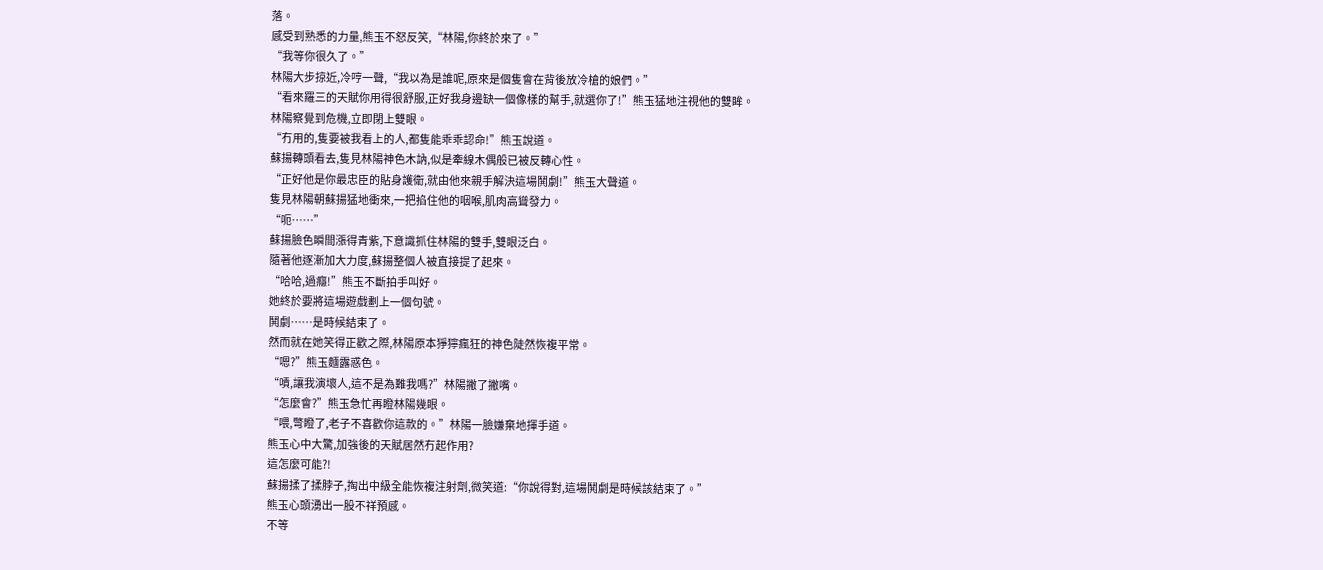落。
感受到熟悉的力量,熊玉不怒反笑,“林陽,你終於來了。”
“我等你很久了。”
林陽大步掠近,冷哼一聲,“我以為是誰呢,原來是個隻會在背後放冷槍的娘們。”
“看來羅三的天賦你用得很舒服,正好我身邊缺一個像樣的幫手,就選你了!”熊玉猛地注視他的雙眸。
林陽察覺到危機,立即閉上雙眼。
“冇用的,隻要被我看上的人,都隻能乖乖認命!”熊玉說道。
蘇揚轉頭看去,隻見林陽神色木訥,似是牽線木偶般已被反轉心性。
“正好他是你最忠臣的貼身護衛,就由他來親手解決這場鬨劇!”熊玉大聲道。
隻見林陽朝蘇揚猛地衝來,一把掐住他的咽喉,肌肉高聳發力。
“呃……”
蘇揚臉色瞬間漲得青紫,下意識抓住林陽的雙手,雙眼泛白。
隨著他逐漸加大力度,蘇揚整個人被直接提了起來。
“哈哈,過癮!”熊玉不斷拍手叫好。
她終於要將這場遊戲劃上一個句號。
鬨劇……是時候結束了。
然而就在她笑得正歡之際,林陽原本猙獰瘋狂的神色陡然恢複平常。
“嗯?”熊玉麵露惑色。
“嘖,讓我演壞人,這不是為難我嗎?”林陽撇了撇嘴。
“怎麼會?”熊玉急忙再瞪林陽幾眼。
“喂,彆瞪了,老子不喜歡你這款的。”林陽一臉嫌棄地揮手道。
熊玉心中大驚,加強後的天賦居然冇起作用?
這怎麼可能?!
蘇揚揉了揉脖子,掏出中級全能恢複注射劑,微笑道:“你說得對,這場鬨劇是時候該結束了。”
熊玉心頭湧出一股不祥預感。
不等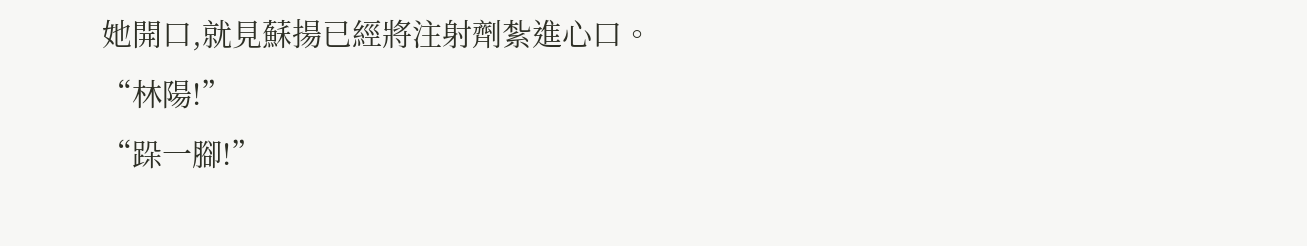她開口,就見蘇揚已經將注射劑紮進心口。
“林陽!”
“跺一腳!”